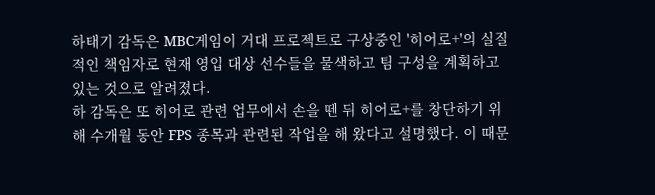하태기 감독은 MBC게임이 거대 프로젝트로 구상중인 '히어로+'의 실질적인 책임자로 현재 영입 대상 선수들을 물색하고 팀 구성을 계획하고 있는 것으로 알려졌다.
하 감독은 또 히어로 관련 업무에서 손을 뗀 뒤 히어로+를 창단하기 위해 수개월 동안 FPS 종목과 관련된 작업을 해 왔다고 설명했다. 이 때문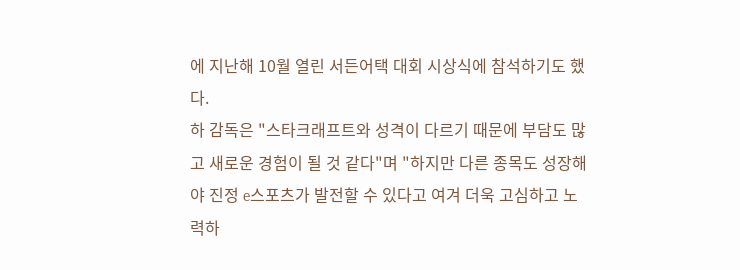에 지난해 10월 열린 서든어택 대회 시상식에 참석하기도 했다.
하 감독은 "스타크래프트와 성격이 다르기 때문에 부담도 많고 새로운 경험이 될 것 같다"며 "하지만 다른 종목도 성장해야 진정 e스포츠가 발전할 수 있다고 여겨 더욱 고심하고 노력하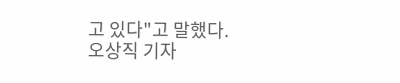고 있다"고 말했다.
오상직 기자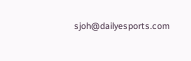sjoh@dailyesports.com